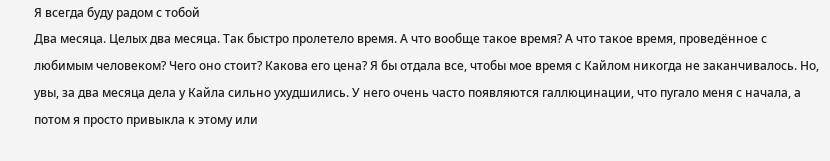Я всегда буду радом с тобой
Два месяца. Целых два месяца. Так быстро пролетело время. А что вообще такое время? А что такое время, проведённое с любимым человеком? Чего оно стоит? Какова его цена? Я бы отдала все, чтобы мое время с Кайлом никогда не заканчивалось. Но, увы, за два месяца дела у Кайла сильно ухудшились. У него очень часто появляются галлюцинации, что пугало меня с начала, а потом я просто привыкла к этому или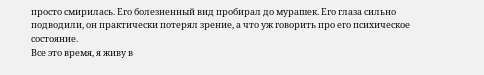просто смирилась. Его болезненный вид пробирал до мурашек. Его глаза сильно подводили, он практически потерял зрение, а что уж говорить про его психическое состояние.
Все это время, я живу в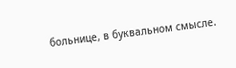больнице, в буквальном смысле.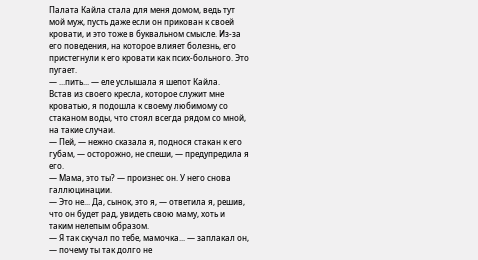Палата Кайла стала для меня домом, ведь тут мой муж, пусть даже если он прикован к своей кровати, и это тоже в буквальном смысле. Из-за его поведения, на которое влияет болезнь, его пристегнули к его кровати как псих-больного. Это пугает.
— ...пить... — еле услышала я шепот Кайла.
Встав из своего кресла, которое служит мне кроватью, я подошла к своему любимому со стаканом воды, что стоял всегда рядом со мной, на такие случаи.
— Пей, — нежно сказала я, поднося стакан к его губам, — осторожно, не спеши, — предупредила я его.
— Мама, это ты? — произнес он. У него снова галлюцинации.
— Это не... Да, сынок, это я, — ответила я, решив, что он будет рад, увидеть свою маму, хоть и таким нелепым образом.
— Я так скучал по тебе, мамочка... — заплакал он, — почему ты так долго не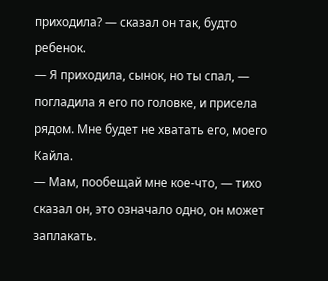приходила? — сказал он так, будто ребенок.
— Я приходила, сынок, но ты спал, — погладила я его по головке, и присела рядом. Мне будет не хватать его, моего Кайла.
— Мам, пообещай мне кое-что, — тихо сказал он, это означало одно, он может заплакать.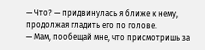— Что? — придвинулась я ближе к нему, продолжая гладить его по голове.
— Мам, пообещай мне, что присмотришь за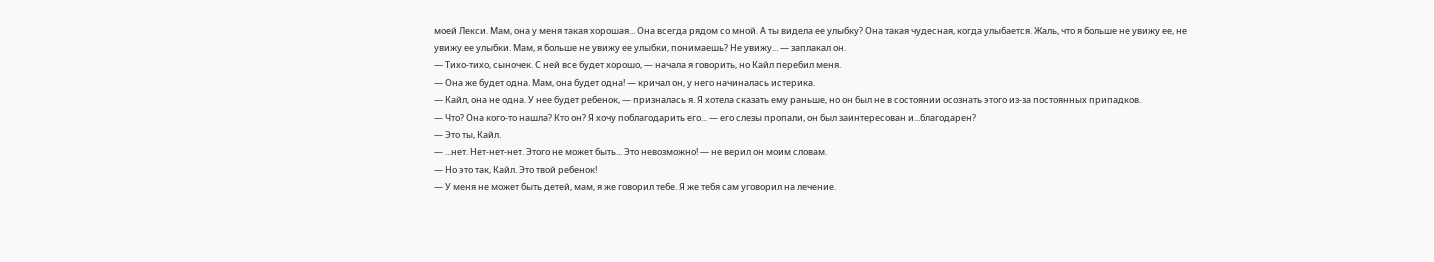моей Лекси. Мам, она у меня такая хорошая... Она всегда рядом со мной. А ты видела ее улыбку? Она такая чудесная, когда улыбается. Жаль, что я больше не увижу ее, не увижу ее улыбки. Мам, я больше не увижу ее улыбки, понимаешь? Не увижу... — заплакал он.
— Тихо-тихо, сыночек. С ней все будет хорошо, — начала я говорить, но Кайл перебил меня.
— Она же будет одна. Мам, она будет одна! — кричал он, у него начиналась истерика.
— Кайл, она не одна. У нее будет ребенок, — призналась я. Я хотела сказать ему раньше, но он был не в состоянии осознать этого из-за постоянных припадков.
— Что? Она кого-то нашла? Кто он? Я хочу поблагодарить его... — его слезы пропали, он был заинтересован и...благодарен?
— Это ты, Кайл.
— ...нет. Нет-нет-нет. Этого не может быть... Это невозможно! — не верил он моим словам.
— Но это так, Кайл. Это твой ребенок!
— У меня не может быть детей, мам, я же говорил тебе. Я же тебя сам уговорил на лечение.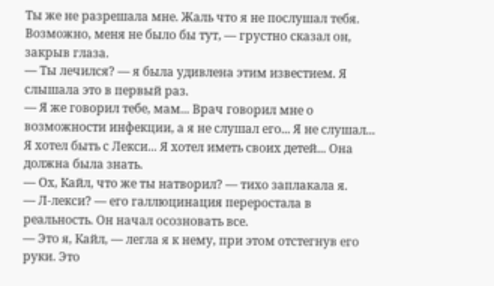Ты же не разрешала мне. Жаль что я не послушал тебя. Возможно, меня не было бы тут, — грустно сказал он, закрыв глаза.
— Ты лечился? — я была удивлена этим известием. Я слышала это в первый раз.
— Я же говорил тебе, мам... Врач говорил мне о возможности инфекции, а я не слушал его... Я не слушал... Я хотел быть с Лекси... Я хотел иметь своих детей... Она должна была знать.
— Ох, Кайл, что же ты натворил? — тихо заплакала я.
— Л-лекси? — его галлюцинация переростала в реальность. Он начал осозновать все.
— Это я, Кайл, — легла я к нему, при этом отстегнув его руки. Это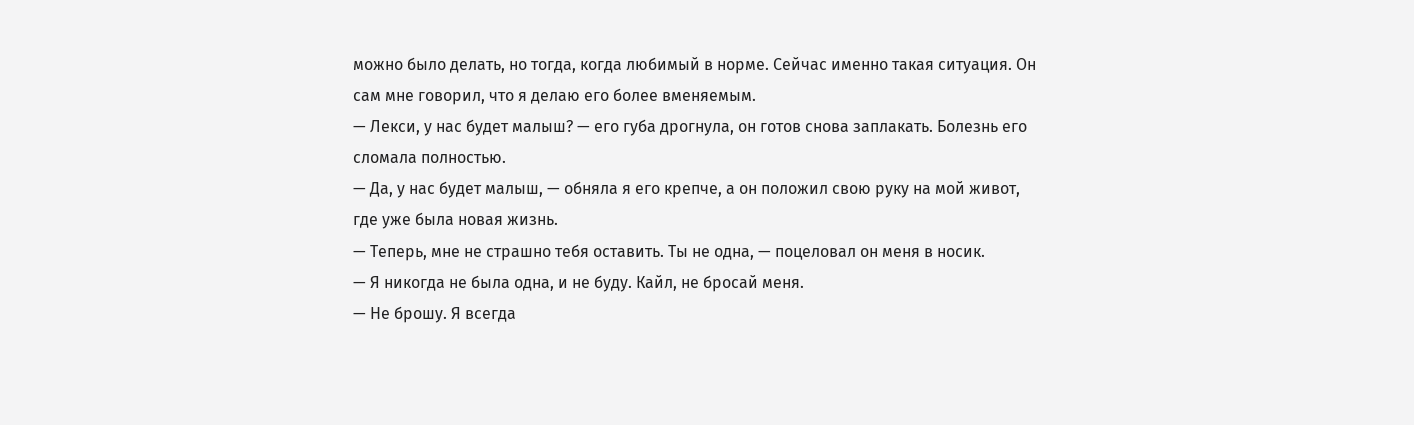можно было делать, но тогда, когда любимый в норме. Сейчас именно такая ситуация. Он сам мне говорил, что я делаю его более вменяемым.
— Лекси, у нас будет малыш? — его губа дрогнула, он готов снова заплакать. Болезнь его сломала полностью.
— Да, у нас будет малыш, — обняла я его крепче, а он положил свою руку на мой живот, где уже была новая жизнь.
— Теперь, мне не страшно тебя оставить. Ты не одна, — поцеловал он меня в носик.
— Я никогда не была одна, и не буду. Кайл, не бросай меня.
— Не брошу. Я всегда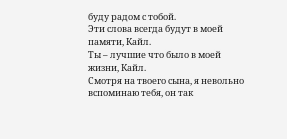буду радом с тобой.
Эти слова всегда будут в моей памяти, Кайл.
Ты – лучшие что было в моей жизни, Кайл.
Смотря на твоего сына, я невольно вспоминаю тебя, он так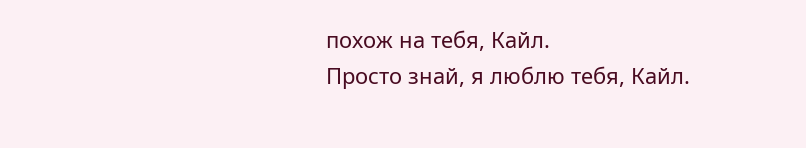похож на тебя, Кайл.
Просто знай, я люблю тебя, Кайл.